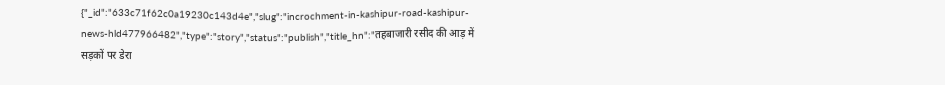{"_id":"633c71f62c0a19230c143d4e","slug":"incrochment-in-kashipur-road-kashipur-news-hld477966482","type":"story","status":"publish","title_hn":"तहबाजारी रसीद की आड़ में सड़कों पर डेरा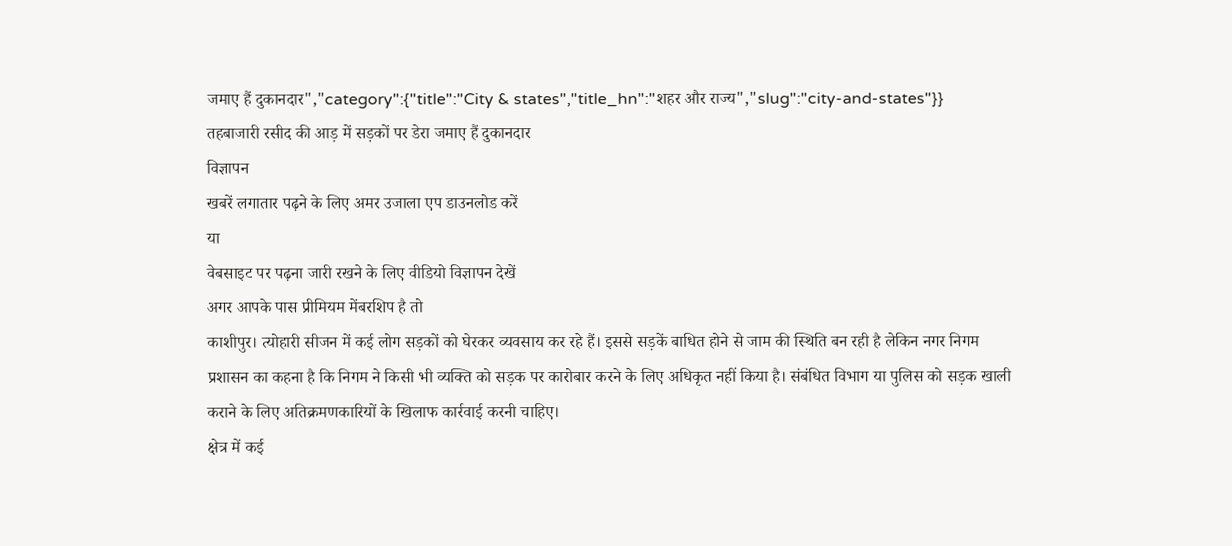जमाए हैं दुकानदार","category":{"title":"City & states","title_hn":"शहर और राज्य","slug":"city-and-states"}}
तहबाजारी रसीद की आड़ में सड़कों पर डेरा जमाए हैं दुकानदार
विज्ञापन
खबरें लगातार पढ़ने के लिए अमर उजाला एप डाउनलोड करें
या
वेबसाइट पर पढ़ना जारी रखने के लिए वीडियो विज्ञापन देखें
अगर आपके पास प्रीमियम मेंबरशिप है तो
काशीपुर। त्योहारी सीजन में कई लोग सड़कों को घेरकर व्यवसाय कर रहे हैं। इससे सड़कें बाधित होने से जाम की स्थिति बन रही है लेकिन नगर निगम प्रशासन का कहना है कि निगम ने किसी भी व्यक्ति को सड़क पर कारोबार करने के लिए अधिकृत नहीं किया है। संबंधित विभाग या पुलिस को सड़क खाली कराने के लिए अतिक्रमणकारियों के खिलाफ कार्रवाई करनी चाहिए।
क्षेत्र में कई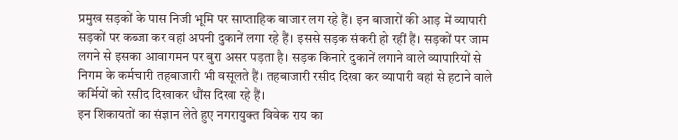प्रमुख सड़कों के पास निजी भूमि पर साप्ताहिक बाजार लग रहे हैं। इन बाजारों की आड़ में व्यापारी सड़कों पर कब्जा कर वहां अपनी दुकानें लगा रहे हैं। इससे सड़क संकरी हो रहीं हैं। सड़कों पर जाम लगने से इसका आवागमन पर बुरा असर पड़ता है। सड़क किनारे दुकानें लगाने वाले व्यापारियों से निगम के कर्मचारी तहबाजारी भी वसूलते हैं। तहबाजारी रसीद दिखा कर व्यापारी वहां से हटाने वाले कर्मियों को रसीद दिखाकर धौंस दिखा रहे हैं।
इन शिकायतों का संज्ञान लेते हुए नगरायुक्त विवेक राय का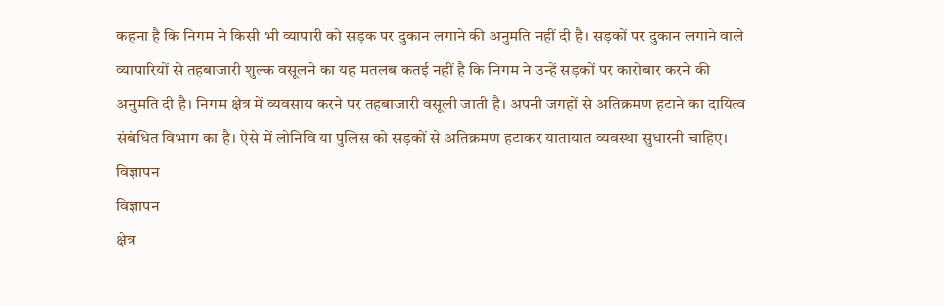कहना है कि निगम ने किसी भी व्यापारी को सड़क पर दुकान लगाने की अनुमति नहीं दी है। सड़कों पर दुकान लगाने वाले व्यापारियों से तहबाजारी शुल्क वसूलने का यह मतलब कतई नहीं है कि निगम ने उन्हें सड़कों पर कारोबार करने की अनुमति दी है। निगम क्षेत्र में व्यवसाय करने पर तहबाजारी वसूली जाती है। अपनी जगहों से अतिक्रमण हटाने का दायित्व संबंधित विभाग का है। ऐसे में लोनिवि या पुलिस को सड़कों से अतिक्रमण हटाकर यातायात व्यवस्था सुधारनी चाहिए।
विज्ञापन
विज्ञापन
क्षेत्र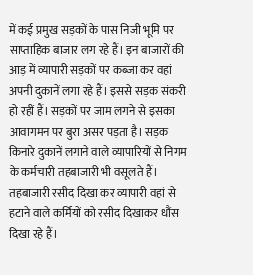में कई प्रमुख सड़कों के पास निजी भूमि पर साप्ताहिक बाजार लग रहे हैं। इन बाजारों की आड़ में व्यापारी सड़कों पर कब्जा कर वहां अपनी दुकानें लगा रहे हैं। इससे सड़क संकरी हो रहीं हैं। सड़कों पर जाम लगने से इसका आवागमन पर बुरा असर पड़ता है। सड़क किनारे दुकानें लगाने वाले व्यापारियों से निगम के कर्मचारी तहबाजारी भी वसूलते हैं। तहबाजारी रसीद दिखा कर व्यापारी वहां से हटाने वाले कर्मियों को रसीद दिखाकर धौंस दिखा रहे हैं।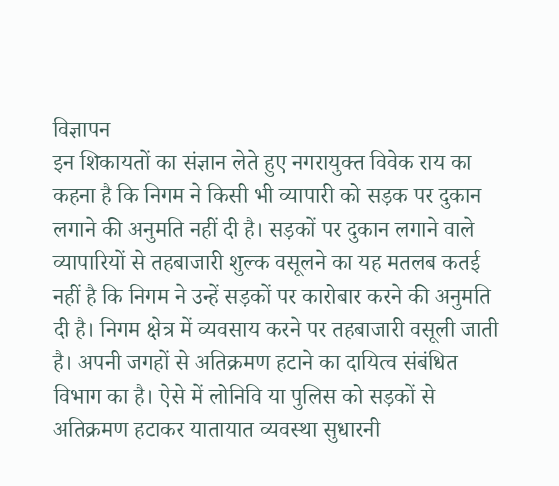विज्ञापन
इन शिकायतों का संज्ञान लेते हुए नगरायुक्त विवेक राय का कहना है कि निगम ने किसी भी व्यापारी को सड़क पर दुकान लगाने की अनुमति नहीं दी है। सड़कों पर दुकान लगाने वाले व्यापारियों से तहबाजारी शुल्क वसूलने का यह मतलब कतई नहीं है कि निगम ने उन्हें सड़कों पर कारोबार करने की अनुमति दी है। निगम क्षेत्र में व्यवसाय करने पर तहबाजारी वसूली जाती है। अपनी जगहों से अतिक्रमण हटाने का दायित्व संबंधित विभाग का है। ऐसे में लोनिवि या पुलिस को सड़कों से अतिक्रमण हटाकर यातायात व्यवस्था सुधारनी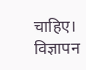चाहिए।
विज्ञापन